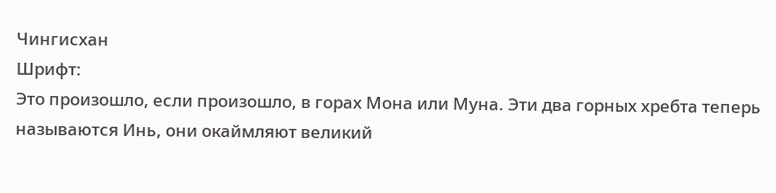Чингисхан
Шрифт:
Это произошло, если произошло, в горах Мона или Муна. Эти два горных хребта теперь называются Инь, они окаймляют великий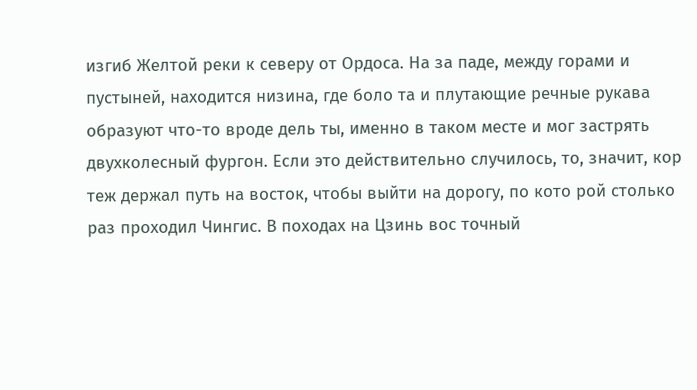изгиб Желтой реки к северу от Ордоса. На за паде, между горами и пустыней, находится низина, где боло та и плутающие речные рукава образуют что-то вроде дель ты, именно в таком месте и мог застрять двухколесный фургон. Если это действительно случилось, то, значит, кор теж держал путь на восток, чтобы выйти на дорогу, по кото рой столько раз проходил Чингис. В походах на Цзинь вос точный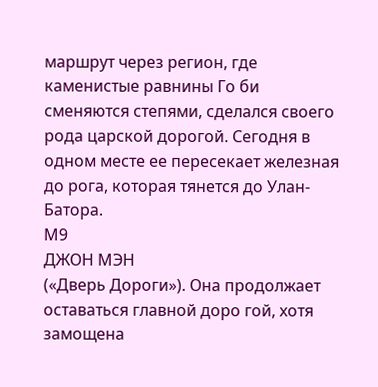маршрут через регион, где каменистые равнины Го би сменяются степями, сделался своего рода царской дорогой. Сегодня в одном месте ее пересекает железная до рога, которая тянется до Улан-Батора.
М9
ДЖОН МЭН
(«Дверь Дороги»). Она продолжает оставаться главной доро гой, хотя замощена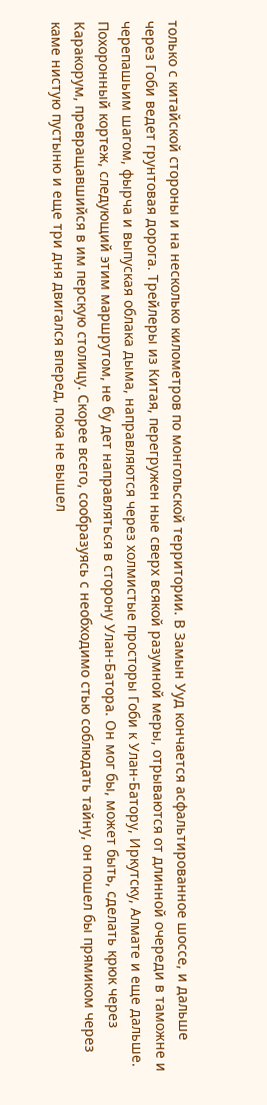только с китайской стороны и на несколько километров по монгольской территории. В Замын Ууд кончается асфальтированное шоссе, и дальше через Гоби ведет грунтовая дорога. Трейлеры из Китая, перегружен ные сверх всякой разумной меры, отрываются от длинной очереди в таможне и черепашьим шагом, фырча и выпуская облака дыма, направляются через холмистые просторы Гоби к Улан-Батору, Иркутску, Алмате и еще дальше.
Похоронный кортеж, следующий этим маршрутом, не бу дет направляться в сторону Улан-Батора. Он мог бы, может быть, сделать крюк через Каракорум, превращавшийся в им перскую столицу. Скорее всего, сообразуясь с необходимо стью соблюдать тайну, он пошел бы прямиком через каме нистую пустыню и еще три дня двигался вперед, пока не вышел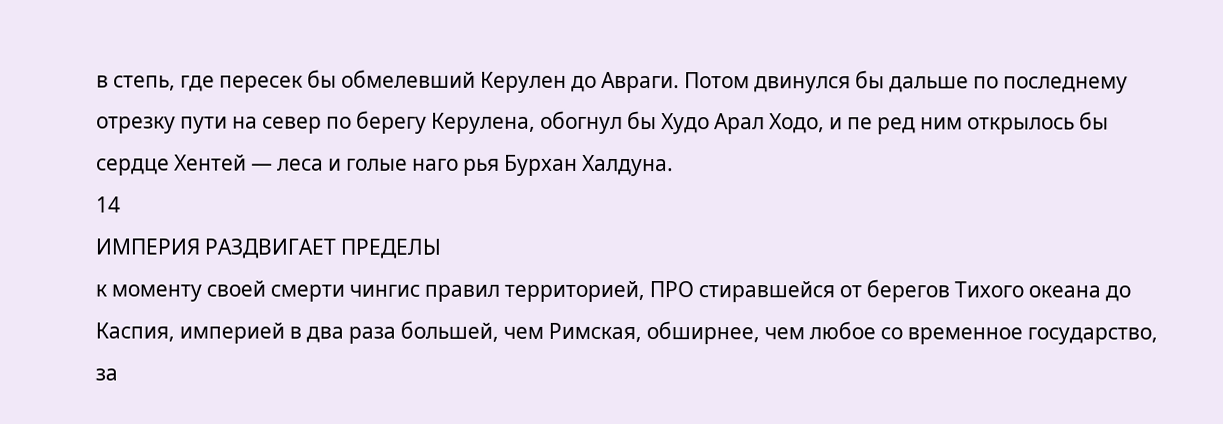в степь, где пересек бы обмелевший Керулен до Авраги. Потом двинулся бы дальше по последнему отрезку пути на север по берегу Керулена, обогнул бы Худо Арал Ходо, и пе ред ним открылось бы сердце Хентей — леса и голые наго рья Бурхан Халдуна.
14
ИМПЕРИЯ РАЗДВИГАЕТ ПРЕДЕЛЫ
к моменту своей смерти чингис правил территорией, ПРО стиравшейся от берегов Тихого океана до Каспия, империей в два раза большей, чем Римская, обширнее, чем любое со временное государство, за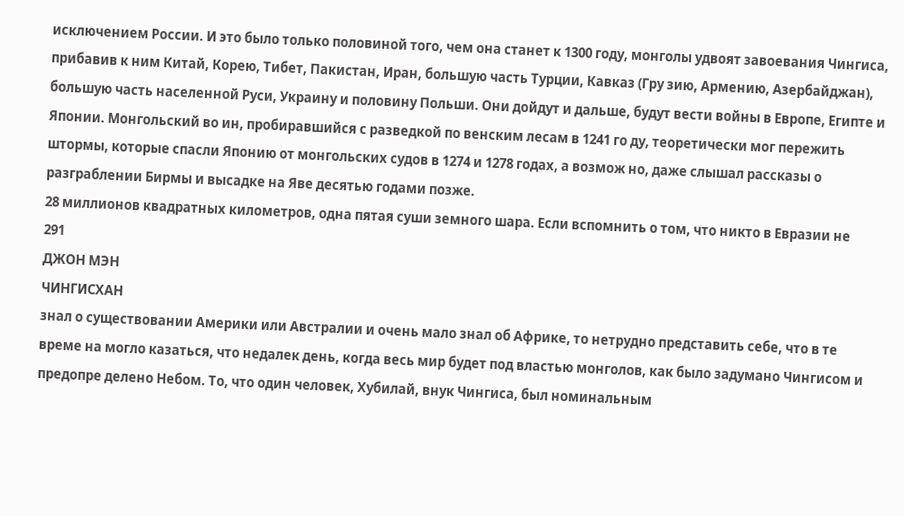исключением России. И это было только половиной того, чем она станет к 1300 году, монголы удвоят завоевания Чингиса, прибавив к ним Китай, Корею, Тибет, Пакистан, Иран, большую часть Турции, Кавказ (Гру зию, Армению, Азербайджан), большую часть населенной Руси, Украину и половину Польши. Они дойдут и дальше, будут вести войны в Европе, Египте и Японии. Монгольский во ин, пробиравшийся с разведкой по венским лесам в 1241 го ду, теоретически мог пережить штормы, которые спасли Японию от монгольских судов в 1274 и 1278 годах, а возмож но, даже слышал рассказы о разграблении Бирмы и высадке на Яве десятью годами позже.
28 миллионов квадратных километров, одна пятая суши земного шара. Если вспомнить о том, что никто в Евразии не
291
ДЖОН МЭН
ЧИНГИСХАН
знал о существовании Америки или Австралии и очень мало знал об Африке, то нетрудно представить себе, что в те време на могло казаться, что недалек день, когда весь мир будет под властью монголов, как было задумано Чингисом и предопре делено Небом. То, что один человек, Хубилай, внук Чингиса, был номинальным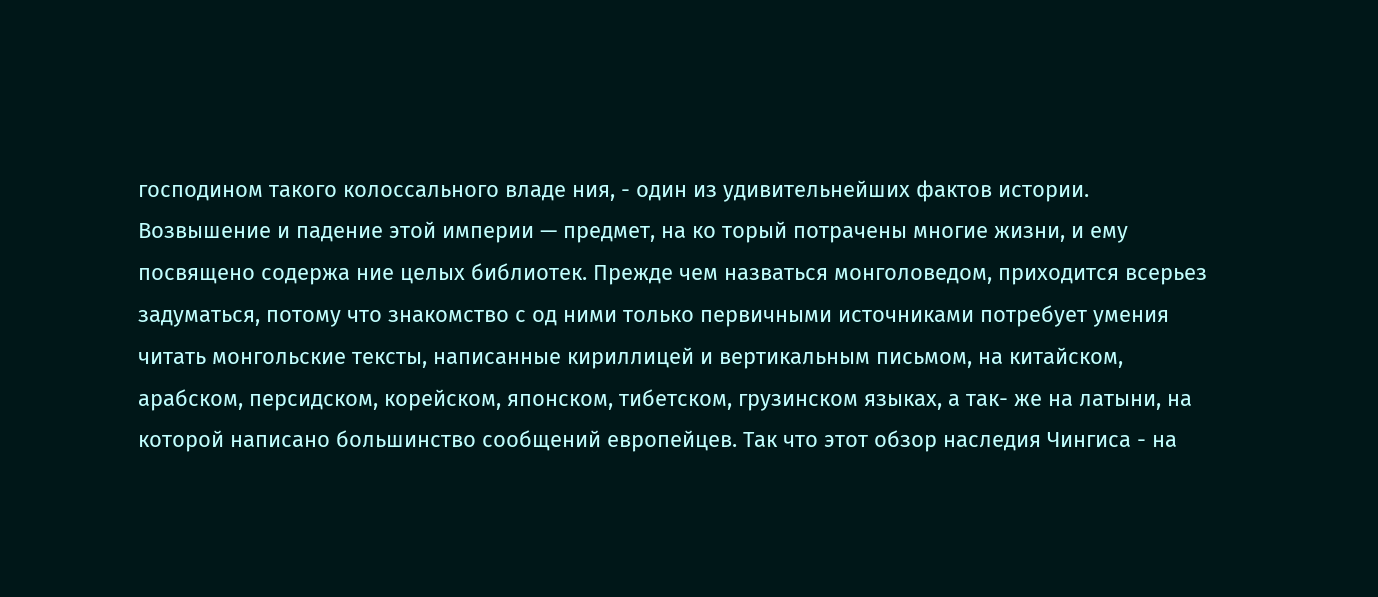господином такого колоссального владе ния, - один из удивительнейших фактов истории.
Возвышение и падение этой империи — предмет, на ко торый потрачены многие жизни, и ему посвящено содержа ние целых библиотек. Прежде чем назваться монголоведом, приходится всерьез задуматься, потому что знакомство с од ними только первичными источниками потребует умения читать монгольские тексты, написанные кириллицей и вертикальным письмом, на китайском, арабском, персидском, корейском, японском, тибетском, грузинском языках, а так- же на латыни, на которой написано большинство сообщений европейцев. Так что этот обзор наследия Чингиса - на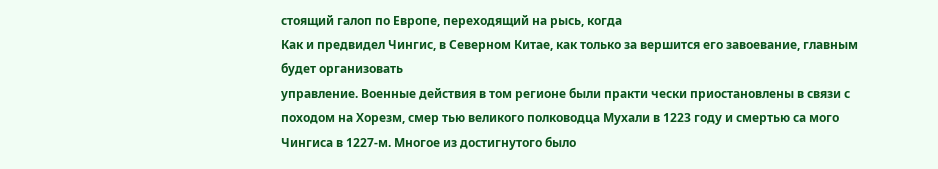стоящий галоп по Европе, переходящий на рысь, когда
Как и предвидел Чингис, в Северном Китае, как только за вершится его завоевание, главным будет организовать
управление. Военные действия в том регионе были практи чески приостановлены в связи с походом на Хорезм, смер тью великого полководца Мухали в 1223 году и смертью са мого Чингиса в 1227-м. Многое из достигнутого было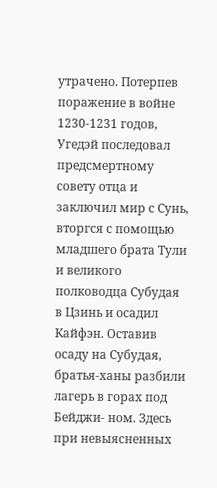утрачено. Потерпев поражение в войне 1230-1231 годов, Угедэй последовал предсмертному совету отца и заключил мир с Сунь, вторгся с помощью младшего брата Тули и великого полководца Субудая в Цзинь и осадил Кайфэн. Оставив осаду на Субудая, братья-ханы разбили лагерь в горах под Бейджи- ном. Здесь при невыясненных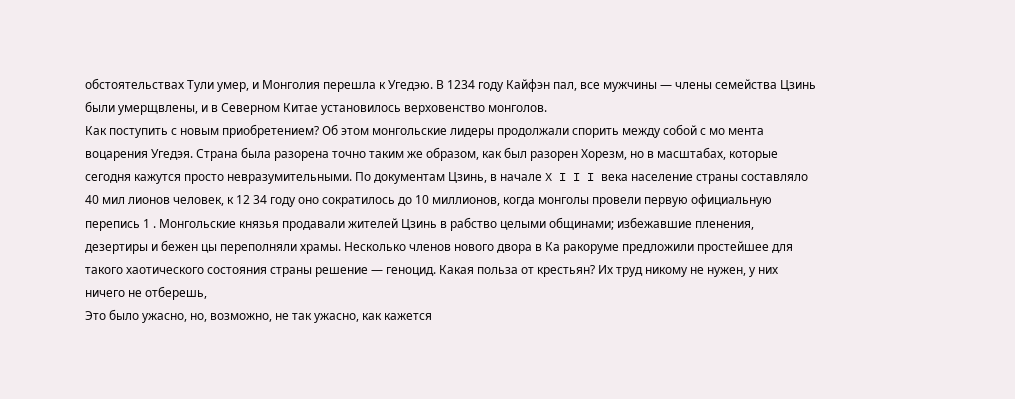обстоятельствах Тули умер, и Монголия перешла к Угедэю. В 1234 году Кайфэн пал, все мужчины — члены семейства Цзинь были умерщвлены, и в Северном Китае установилось верховенство монголов.
Как поступить с новым приобретением? Об этом монгольские лидеры продолжали спорить между собой с мо мента воцарения Угедэя. Страна была разорена точно таким же образом, как был разорен Хорезм, но в масштабах, которые сегодня кажутся просто невразумительными. По документам Цзинь, в начале X I I I века население страны составляло 40 мил лионов человек, к 12 34 году оно сократилось до 10 миллионов, когда монголы провели первую официальную перепись 1 . Монгольские князья продавали жителей Цзинь в рабство целыми общинами; избежавшие пленения, дезертиры и бежен цы переполняли храмы. Несколько членов нового двора в Ка ракоруме предложили простейшее для такого хаотического состояния страны решение — геноцид. Какая польза от крестьян? Их труд никому не нужен, у них ничего не отберешь,
Это было ужасно, но, возможно, не так ужасно, как кажется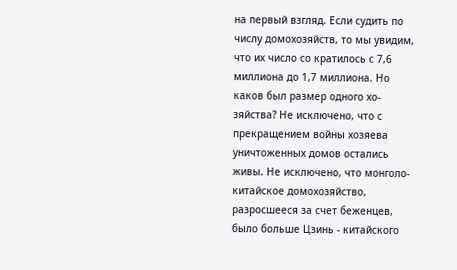на первый взгляд. Если судить по числу домохозяйств, то мы увидим, что их число со кратилось с 7,6 миллиона до 1,7 миллиона. Но каков был размер одного хо-зяйства? Не исключено, что с прекращением войны хозяева уничтоженных домов остались живы. Не исключено, что монголо-китайское домохозяйство, разросшееся за счет беженцев, было больше Цзинь - китайского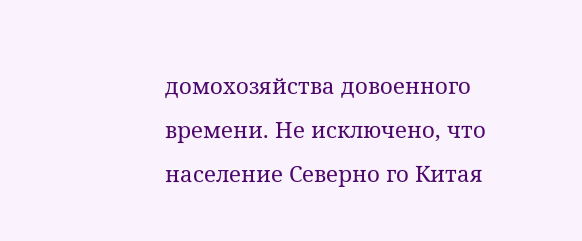домохозяйства довоенного времени. Не исключено, что население Северно го Китая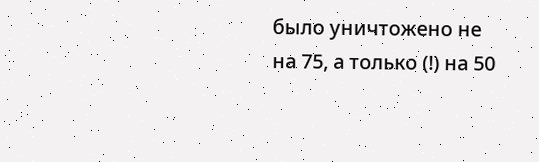было уничтожено не на 75, а только (!) на 50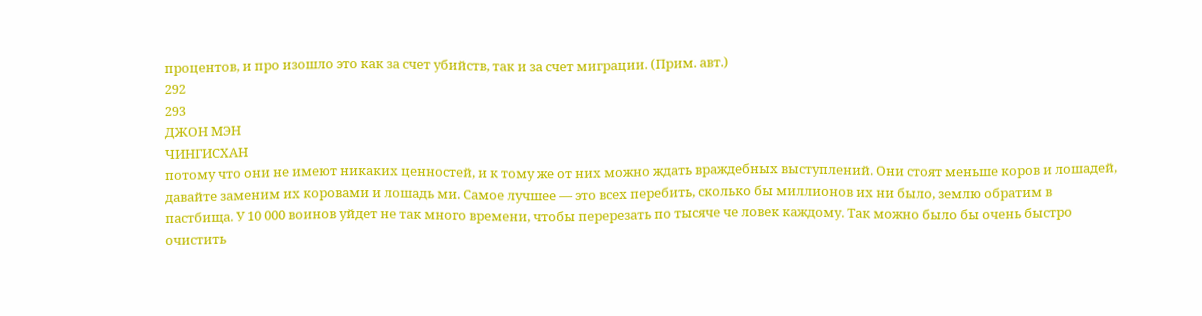процентов, и про изошло это как за счет убийств, так и за счет миграции. (Прим. авт.)
292
293
ДЖОН МЭН
ЧИНГИСХАН
потому что они не имеют никаких ценностей, и к тому же от них можно ждать враждебных выступлений. Они стоят меньше коров и лошадей, давайте заменим их коровами и лошадь ми. Самое лучшее — это всех перебить, сколько бы миллионов их ни было, землю обратим в пастбища. У 10 000 воинов уйдет не так много времени, чтобы перерезать по тысяче че ловек каждому. Так можно было бы очень быстро очистить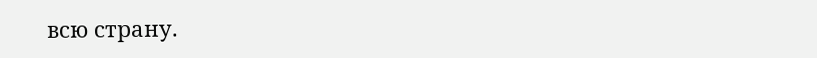всю страну.